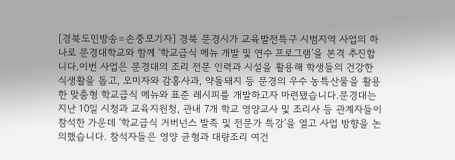[경북도민방송=손중모기자] 경북 문경시가 교육발전특구 시범지역 사업의 하나로 문경대학교와 함께 ‘학교급식 메뉴 개발 및 연수 프로그램’을 본격 추진합니다.이번 사업은 문경대의 조리 전문 인력과 시설을 활용해 학생들의 건강한 식생활을 돕고, 오미자와 감홍사과, 약돌돼지 등 문경의 우수 농특산물을 활용한 맞춤형 학교급식 메뉴와 표준 레시피를 개발하고자 마련됐습니다.문경대는 지난 10일 시청과 교육지원청, 관내 7개 학교 영양교사 및 조리사 등 관계자들이 참석한 가운데 ‘학교급식 거버넌스 발족 및 전문가 특강’을 열고 사업 방향을 논의했습니다. 참석자들은 영양 균형과 대량조리 여건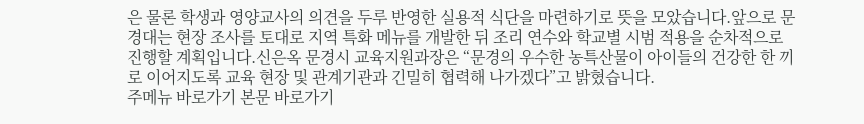은 물론 학생과 영양교사의 의견을 두루 반영한 실용적 식단을 마련하기로 뜻을 모았습니다.앞으로 문경대는 현장 조사를 토대로 지역 특화 메뉴를 개발한 뒤 조리 연수와 학교별 시범 적용을 순차적으로 진행할 계획입니다.신은옥 문경시 교육지원과장은 “문경의 우수한 농특산물이 아이들의 건강한 한 끼로 이어지도록 교육 현장 및 관계기관과 긴밀히 협력해 나가겠다”고 밝혔습니다.
주메뉴 바로가기 본문 바로가기